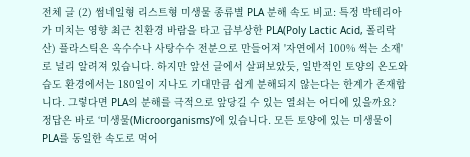전체 글 (2) 썸네일형 리스트형 미생물 종류별 PLA 분해 속도 비교: 특정 박테리아가 미치는 영향 최근 친환경 바람을 타고 급부상한 PLA(Poly Lactic Acid, 폴리락산) 플라스틱은 옥수수나 사탕수수 전분으로 만들어져 '자연에서 100% 썩는 소재'로 널리 알려져 있습니다. 하지만 앞선 글에서 살펴보았듯, 일반적인 토양의 온도와 습도 환경에서는 180일이 지나도 기대만큼 쉽게 분해되지 않는다는 한계가 존재합니다. 그렇다면 PLA의 분해를 극적으로 앞당길 수 있는 열쇠는 어디에 있을까요? 정답은 바로 ‘미생물(Microorganisms)’에 있습니다. 모든 토양에 있는 미생물이 PLA를 동일한 속도로 먹어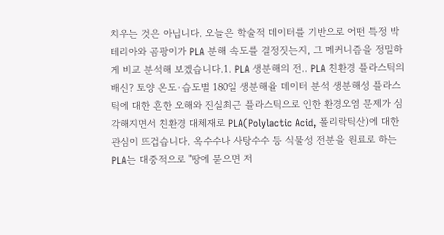치우는 것은 아닙니다. 오늘은 학술적 데이터를 기반으로 어떤 특정 박테리아와 곰팡이가 PLA 분해 속도를 결정짓는지, 그 메커니즘을 정밀하게 비교 분석해 보겠습니다.1. PLA 생분해의 전.. PLA 친환경 플라스틱의 배신? 토양 온도·습도별 180일 생분해율 데이터 분석 생분해성 플라스틱에 대한 흔한 오해와 진실최근 플라스틱으로 인한 환경오염 문제가 심각해지면서 친환경 대체재로 PLA(Polylactic Acid, 폴리락틱산)에 대한 관심이 뜨겁습니다. 옥수수나 사탕수수 등 식물성 전분을 원료로 하는 PLA는 대중적으로 "땅에 묻으면 저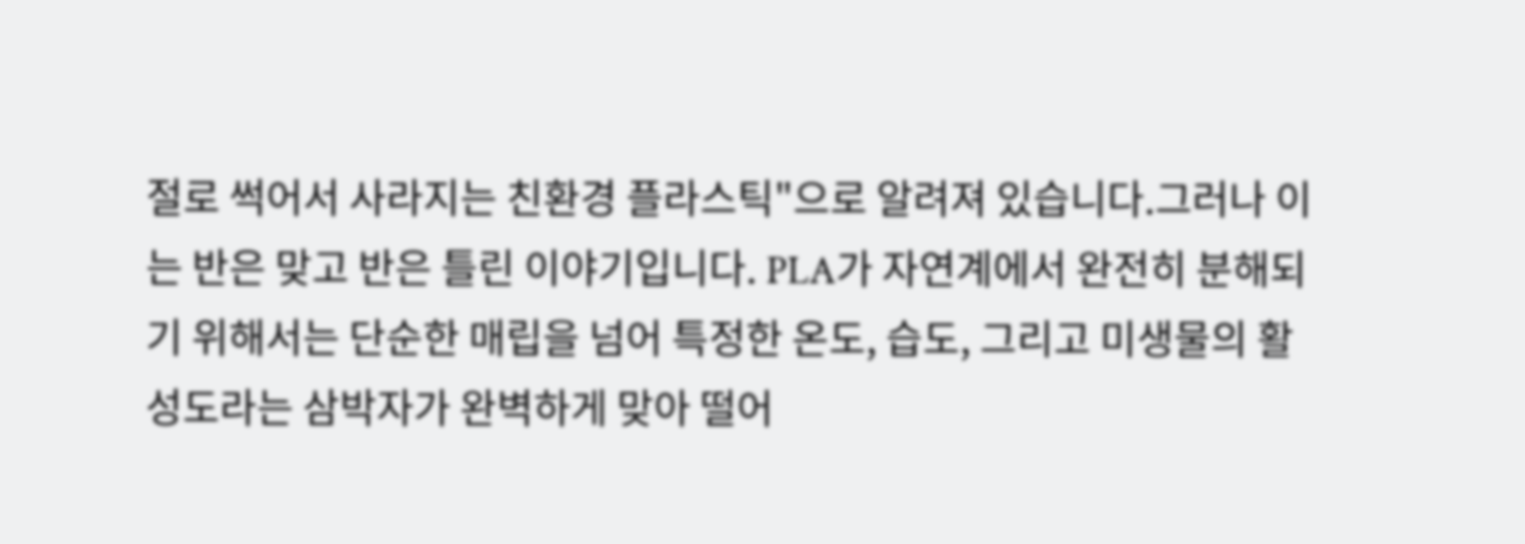절로 썩어서 사라지는 친환경 플라스틱"으로 알려져 있습니다.그러나 이는 반은 맞고 반은 틀린 이야기입니다. PLA가 자연계에서 완전히 분해되기 위해서는 단순한 매립을 넘어 특정한 온도, 습도, 그리고 미생물의 활성도라는 삼박자가 완벽하게 맞아 떨어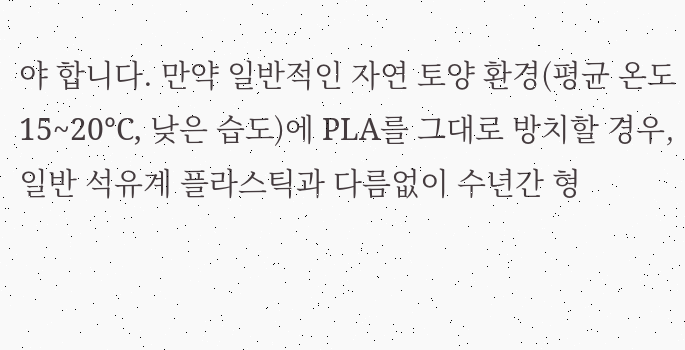야 합니다. 만약 일반적인 자연 토양 환경(평균 온도 15~20°C, 낮은 습도)에 PLA를 그대로 방치할 경우, 일반 석유계 플라스틱과 다름없이 수년간 형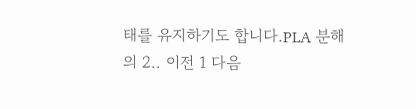태를 유지하기도 합니다.PLA 분해의 2.. 이전 1 다음